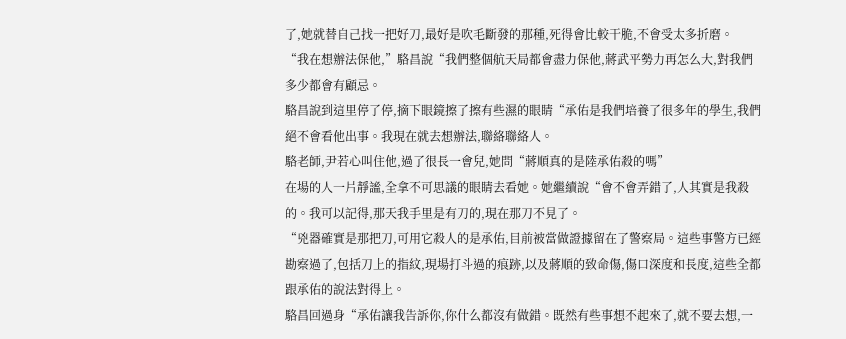了,她就替自己找一把好刀,最好是吹毛斷發的那種,死得會比較干脆,不會受太多折磨。
“我在想辦法保他,”駱昌說“我們整個航天局都會盡力保他,蔣武平勢力再怎么大,對我們多少都會有顧忌。
駱昌說到這里停了停,摘下眼鏡擦了擦有些濕的眼睛“承佑是我們培養了很多年的學生,我們絕不會看他出事。我現在就去想辦法,聯絡聯絡人。
駱老師,尹若心叫住他,過了很長一會兒,她問“蔣順真的是陸承佑殺的嗎”
在場的人一片靜謐,全拿不可思議的眼睛去看她。她繼續說“會不會弄錯了,人其實是我殺的。我可以記得,那天我手里是有刀的,現在那刀不見了。
“兇器確實是那把刀,可用它殺人的是承佑,目前被當做證據留在了警察局。這些事警方已經勘察過了,包括刀上的指紋,現場打斗過的痕跡,以及蔣順的致命傷,傷口深度和長度,這些全都跟承佑的說法對得上。
駱昌回過身“承佑讓我告訴你,你什么都沒有做錯。既然有些事想不起來了,就不要去想,一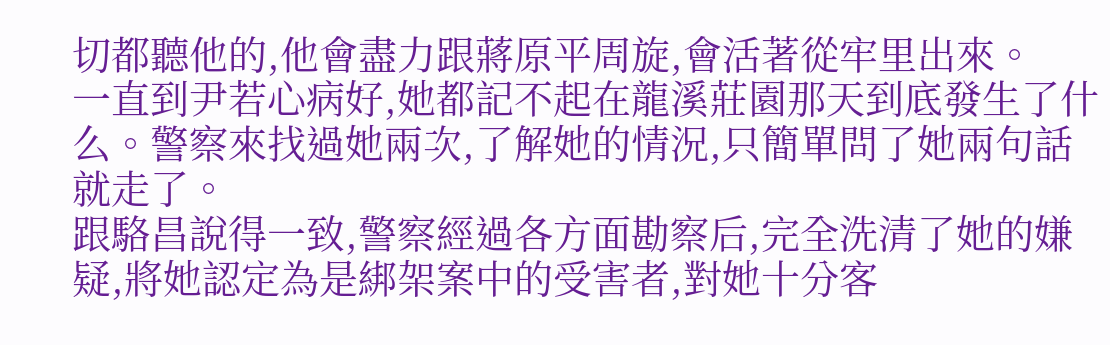切都聽他的,他會盡力跟蔣原平周旋,會活著從牢里出來。
一直到尹若心病好,她都記不起在龍溪莊園那天到底發生了什么。警察來找過她兩次,了解她的情況,只簡單問了她兩句話就走了。
跟駱昌說得一致,警察經過各方面勘察后,完全洗清了她的嫌疑,將她認定為是綁架案中的受害者,對她十分客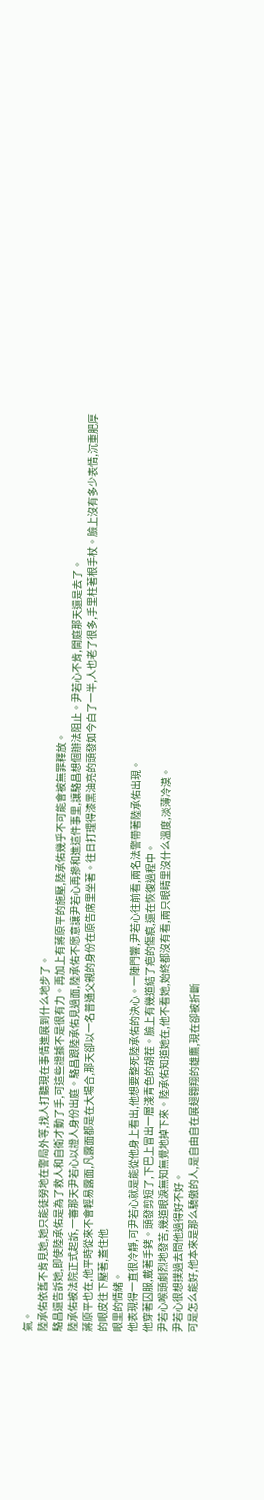氣。
陸承佑依舊不肯見她,她只能徒勞地在警局外等,找人打聽現在事情進展到什么地步了。
駱昌還告訴她,即使陸承佑是為了救人和自衛才動了手,可這些證據不是很有力。再加上有蔣原平的施壓,陸承佑幾乎不可能會被無罪釋放。
陸承佑被法院正式起訴,一審那天尹若心以證人身份出庭。駱昌跟陸承佑見過面,陸承佑不愿意讓尹若心再摻和進這件事里,讓駱昌想個辦法阻止。尹若心不肯,開庭那天還是去了。
蔣原平也在,他平時從來不會輕易露面,凡露面都是在大場合,那天卻以一名普通父親的身份在原告席里坐著。往日打理得漆黑油亮的頭發如今白了一半,人也老了很多,手里柱著根手杖。臉上沒有多少表情,沉重肥厚的眼皮往下壓著,蓋住他
眼里的情緒。
他表現得一直很冷靜,可尹若心就是能從他身上看出,他想要整死陸承佑的決心。一陣門響,尹若心往前看,兩名法警帶著陸承佑出現。
他穿著囚服,戴著手銬。頭發剪短了,下巴上冒出一層淺青色的胡茬。臉上有幾道結了疤的傷痕,還在恢復過程中。
尹若心喉頭劇烈地發苦,幾道眼淚無知無覺地掉下來。陸承佑知道她在,他不看她,始終都沒有看,兩只眼睛里沒什么溫度,淡薄冷漠。
尹若心很想撲過去問他過得好不好。
可是怎么能好,他本來是那么驕傲的人,是自由自在展翅翱翔的雄鷹,現在卻被折斷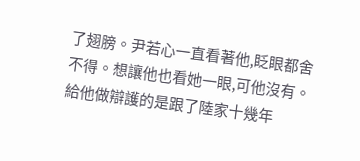了翅膀。尹若心一直看著他,眨眼都舍不得。想讓他也看她一眼,可他沒有。
給他做辯護的是跟了陸家十幾年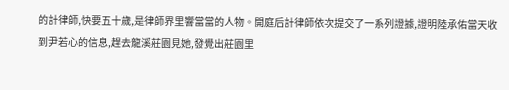的計律師,快要五十歲,是律師界里響當當的人物。開庭后計律師依次提交了一系列證據,證明陸承佑當天收到尹若心的信息,趕去龍溪莊園見她,發覺出莊園里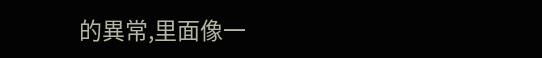的異常,里面像一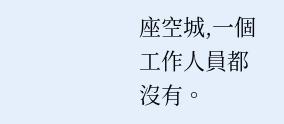座空城,一個工作人員都沒有。